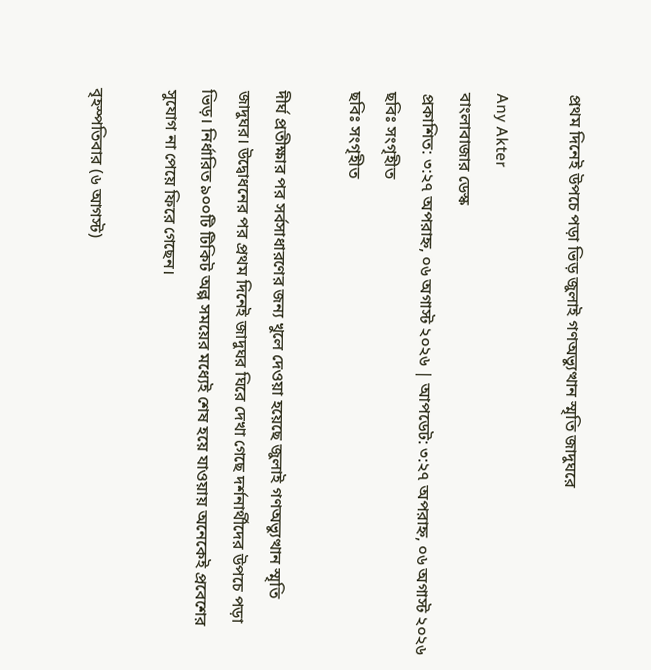প্রথম দিনেই উপচে পড়া ভিড় জুলাই গণঅভ্যুত্থান স্মৃতি জাদুঘরে

Any Akter
বাংলাবাজার ডেস্ক
প্রকাশিত: ৩:২৭ অপরাহ্ন, ০৬ অগাস্ট ২০২৬ | আপডেট: ৩:২৭ অপরাহ্ন, ০৬ অগাস্ট ২০২৬
ছবিঃ সংগৃহীত
ছবিঃ সংগৃহীত

দীর্ঘ প্রতীক্ষার পর সর্বসাধারণের জন্য খুলে দেওয়া হয়েছে জুলাই গণঅভ্যুত্থান স্মৃতি জাদুঘর। উদ্বোধনের পর প্রথম দিনেই জাদুঘর ঘিরে দেখা গেছে দর্শনার্থীদের উপচে পড়া ভিড়। নির্ধারিত ৯০০টি টিকিট অল্প সময়ের মধ্যেই শেষ হয়ে যাওয়ায় অনেকেই প্রবেশের সুযোগ না পেয়ে ফিরে গেছেন।

বৃহস্পতিবার (৬ আগস্ট)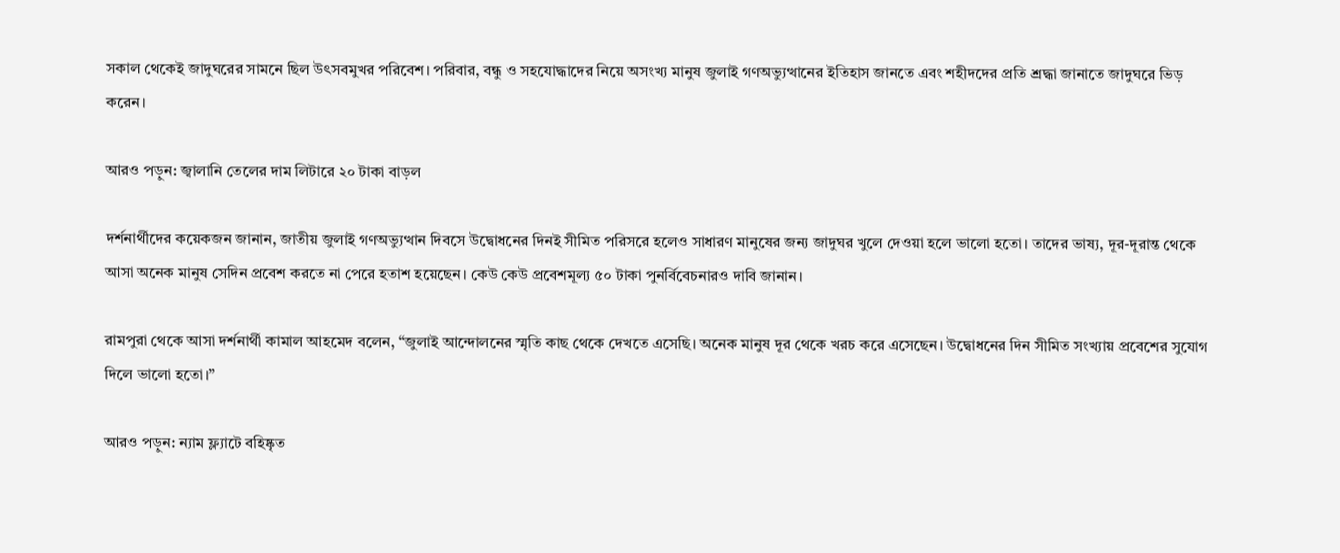সকাল থেকেই জাদুঘরের সামনে ছিল উৎসবমুখর পরিবেশ। পরিবার, বন্ধু ও সহযোদ্ধাদের নিয়ে অসংখ্য মানুষ জুলাই গণঅভ্যুত্থানের ইতিহাস জানতে এবং শহীদদের প্রতি শ্রদ্ধা জানাতে জাদুঘরে ভিড় করেন।

আরও পড়ুন: জ্বালানি তেলের দাম লিটারে ২০ টাকা বাড়ল

দর্শনার্থীদের কয়েকজন জানান, জাতীয় জুলাই গণঅভ্যুত্থান দিবসে উদ্বোধনের দিনই সীমিত পরিসরে হলেও সাধারণ মানুষের জন্য জাদুঘর খুলে দেওয়া হলে ভালো হতো। তাদের ভাষ্য, দূর-দূরান্ত থেকে আসা অনেক মানুষ সেদিন প্রবেশ করতে না পেরে হতাশ হয়েছেন। কেউ কেউ প্রবেশমূল্য ৫০ টাকা পুনর্বিবেচনারও দাবি জানান।

রামপুরা থেকে আসা দর্শনার্থী কামাল আহমেদ বলেন, “জুলাই আন্দোলনের স্মৃতি কাছ থেকে দেখতে এসেছি। অনেক মানুষ দূর থেকে খরচ করে এসেছেন। উদ্বোধনের দিন সীমিত সংখ্যায় প্রবেশের সুযোগ দিলে ভালো হতো।”

আরও পড়ুন: ন্যাম ফ্ল্যাটে বহিষ্কৃত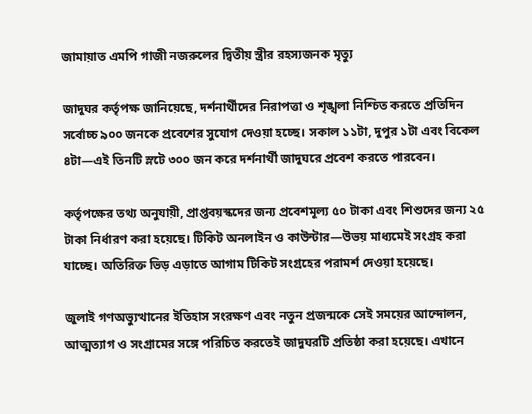জামায়াত এমপি গাজী নজরুলের দ্বিতীয় স্ত্রীর রহস্যজনক মৃত্যু

জাদুঘর কর্তৃপক্ষ জানিয়েছে, দর্শনার্থীদের নিরাপত্তা ও শৃঙ্খলা নিশ্চিত করতে প্রতিদিন সর্বোচ্চ ৯০০ জনকে প্রবেশের সুযোগ দেওয়া হচ্ছে। সকাল ১১টা, দুপুর ১টা এবং বিকেল ৪টা—এই তিনটি স্লটে ৩০০ জন করে দর্শনার্থী জাদুঘরে প্রবেশ করতে পারবেন।

কর্তৃপক্ষের তথ্য অনুযায়ী, প্রাপ্তবয়স্কদের জন্য প্রবেশমূল্য ৫০ টাকা এবং শিশুদের জন্য ২৫ টাকা নির্ধারণ করা হয়েছে। টিকিট অনলাইন ও কাউন্টার—উভয় মাধ্যমেই সংগ্রহ করা যাচ্ছে। অতিরিক্ত ভিড় এড়াতে আগাম টিকিট সংগ্রহের পরামর্শ দেওয়া হয়েছে।

জুলাই গণঅভ্যুত্থানের ইতিহাস সংরক্ষণ এবং নতুন প্রজন্মকে সেই সময়ের আন্দোলন, আত্মত্যাগ ও সংগ্রামের সঙ্গে পরিচিত করতেই জাদুঘরটি প্রতিষ্ঠা করা হয়েছে। এখানে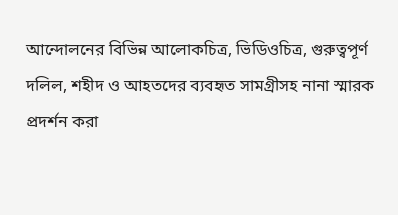আন্দোলনের বিভিন্ন আলোকচিত্র, ভিডিওচিত্র, গুরুত্বপূর্ণ দলিল, শহীদ ও আহতদের ব্যবহৃত সামগ্রীসহ নানা স্মারক প্রদর্শন করা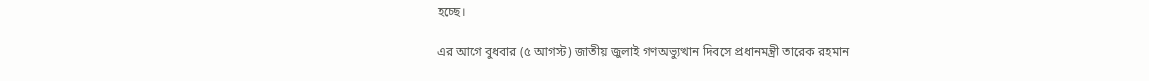হচ্ছে।

এর আগে বুধবার (৫ আগস্ট) জাতীয় জুলাই গণঅভ্যুত্থান দিবসে প্রধানমন্ত্রী তারেক রহমান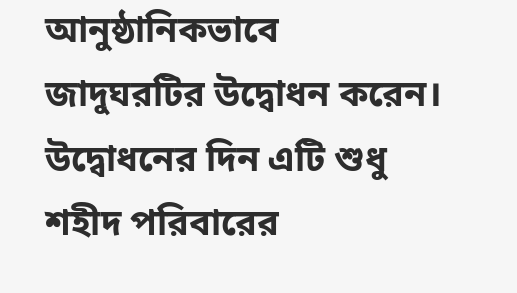আনুষ্ঠানিকভাবে জাদুঘরটির উদ্বোধন করেন। উদ্বোধনের দিন এটি শুধু শহীদ পরিবারের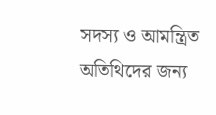সদস্য ও আমন্ত্রিত অতিথিদের জন্য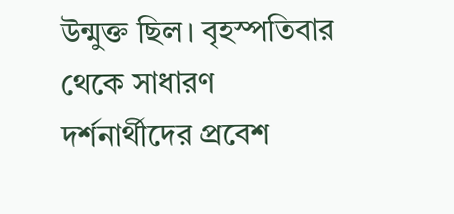উন্মুক্ত ছিল। বৃহস্পতিবার থেকে সাধারণ দর্শনার্থীদের প্রবেশ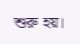শুরু হয়।